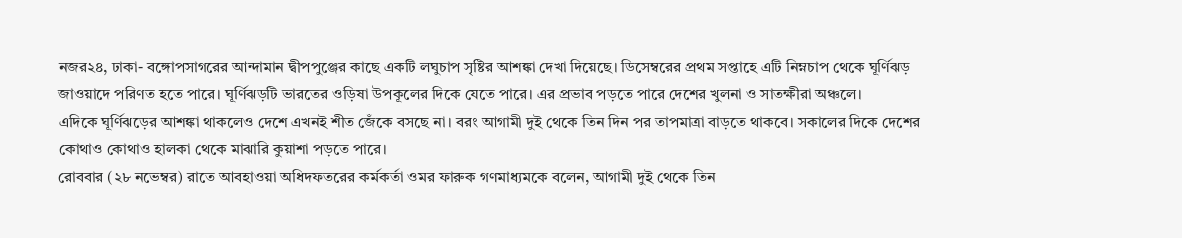নজর২৪, ঢাকা- বঙ্গোপসাগরের আন্দামান দ্বীপপুঞ্জের কাছে একটি লঘুচাপ সৃষ্টির আশঙ্কা দেখা দিয়েছে। ডিসেম্বরের প্রথম সপ্তাহে এটি নিম্নচাপ থেকে ঘূর্ণিঝড় জাওয়াদে পরিণত হতে পারে। ঘূর্ণিঝড়টি ভারতের ওড়িষা উপকূলের দিকে যেতে পারে। এর প্রভাব পড়তে পারে দেশের খুলনা ও সাতক্ষীরা অঞ্চলে।
এদিকে ঘূর্ণিঝড়ের আশঙ্কা থাকলেও দেশে এখনই শীত জেঁকে বসছে না। বরং আগামী দুই থেকে তিন দিন পর তাপমাত্রা বাড়তে থাকবে। সকালের দিকে দেশের কোথাও কোথাও হালকা থেকে মাঝারি কুয়াশা পড়তে পারে।
রোববার (২৮ নভেম্বর) রাতে আবহাওয়া অধিদফতরের কর্মকর্তা ওমর ফারুক গণমাধ্যমকে বলেন, আগামী দুই থেকে তিন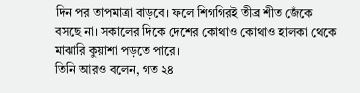দিন পর তাপমাত্রা বাড়বে। ফলে শিগগিরই তীব্র শীত জেঁকে বসছে না। সকালের দিকে দেশের কোথাও কোথাও হালকা থেকে মাঝারি কুয়াশা পড়তে পারে।
তিনি আরও বলেন, গত ২৪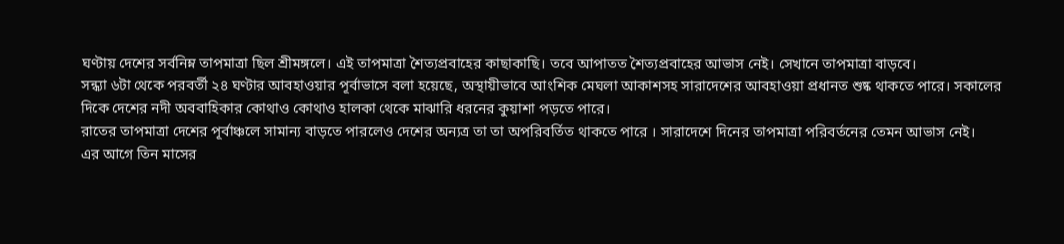ঘণ্টায় দেশের সর্বনিম্ন তাপমাত্রা ছিল শ্রীমঙ্গলে। এই তাপমাত্রা শৈত্যপ্রবাহের কাছাকাছি। তবে আপাতত শৈত্যপ্রবাহের আভাস নেই। সেখানে তাপমাত্রা বাড়বে।
সন্ধ্যা ৬টা থেকে পরবর্তী ২৪ ঘণ্টার আবহাওয়ার পূর্বাভাসে বলা হয়েছে, অস্থায়ীভাবে আংশিক মেঘলা আকাশসহ সারাদেশের আবহাওয়া প্রধানত শুষ্ক থাকতে পারে। সকালের দিকে দেশের নদী অববাহিকার কোথাও কোথাও হালকা থেকে মাঝারি ধরনের কুয়াশা পড়তে পারে।
রাতের তাপমাত্রা দেশের পূর্বাঞ্চলে সামান্য বাড়তে পারলেও দেশের অন্যত্র তা তা অপরিবর্তিত থাকতে পারে । সারাদেশে দিনের তাপমাত্রা পরিবর্তনের তেমন আভাস নেই।
এর আগে তিন মাসের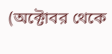(অক্টোবর থেকে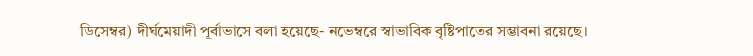ডিসেম্বর) দীর্ঘমেয়াদী পূর্বাভাসে বলা হয়েছে- নভেম্বরে স্বাভাবিক বৃষ্টিপাতের সম্ভাবনা রয়েছে।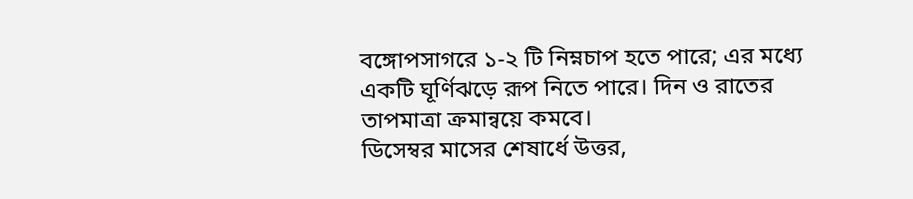বঙ্গোপসাগরে ১-২ টি নিম্নচাপ হতে পারে; এর মধ্যে একটি ঘূর্ণিঝড়ে রূপ নিতে পারে। দিন ও রাতের তাপমাত্রা ক্রমান্বয়ে কমবে।
ডিসেম্বর মাসের শেষার্ধে উত্তর,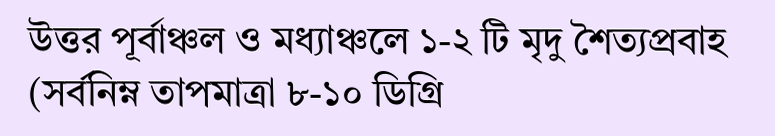উত্তর পূর্বাঞ্চল ও মধ্যাঞ্চলে ১-২ টি মৃদু শৈত্যপ্রবাহ (সর্বনিম্ন তাপমাত্রা ৮-১০ ডিগ্রি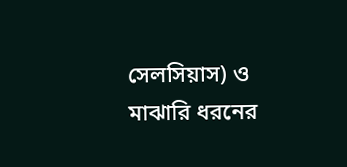সেলসিয়াস) ও মাঝারি ধরনের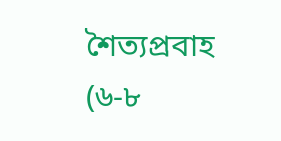শৈত্যপ্রবাহ (৬-৮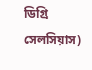ডিগ্রি সেলসিয়াস)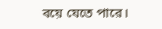বয়ে যেতে পারে।